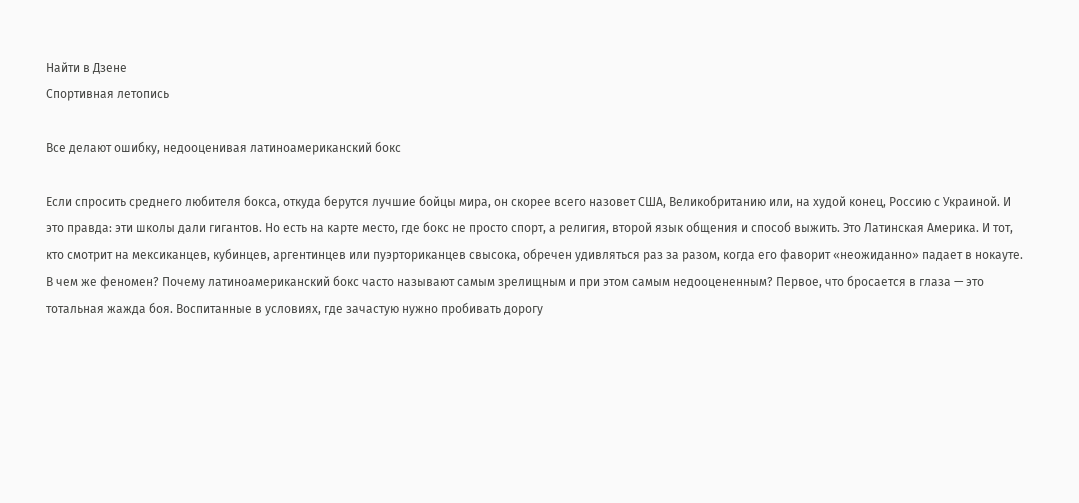Найти в Дзене
Спортивная летопись

Все делают ошибку, недооценивая латиноамериканский бокс

Если спросить среднего любителя бокса, откуда берутся лучшие бойцы мира, он скорее всего назовет США, Великобританию или, на худой конец, Россию с Украиной. И это правда: эти школы дали гигантов. Но есть на карте место, где бокс не просто спорт, а религия, второй язык общения и способ выжить. Это Латинская Америка. И тот, кто смотрит на мексиканцев, кубинцев, аргентинцев или пуэрториканцев свысока, обречен удивляться раз за разом, когда его фаворит «неожиданно» падает в нокауте. В чем же феномен? Почему латиноамериканский бокс часто называют самым зрелищным и при этом самым недооцененным? Первое, что бросается в глаза — это тотальная жажда боя. Воспитанные в условиях, где зачастую нужно пробивать дорогу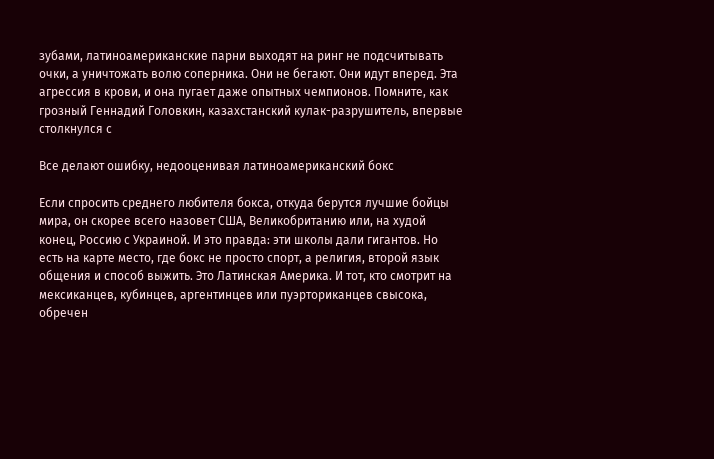зубами, латиноамериканские парни выходят на ринг не подсчитывать очки, а уничтожать волю соперника. Они не бегают. Они идут вперед. Эта агрессия в крови, и она пугает даже опытных чемпионов. Помните, как грозный Геннадий Головкин, казахстанский кулак-разрушитель, впервые столкнулся с

Все делают ошибку, недооценивая латиноамериканский бокс

Если спросить среднего любителя бокса, откуда берутся лучшие бойцы мира, он скорее всего назовет США, Великобританию или, на худой конец, Россию с Украиной. И это правда: эти школы дали гигантов. Но есть на карте место, где бокс не просто спорт, а религия, второй язык общения и способ выжить. Это Латинская Америка. И тот, кто смотрит на мексиканцев, кубинцев, аргентинцев или пуэрториканцев свысока, обречен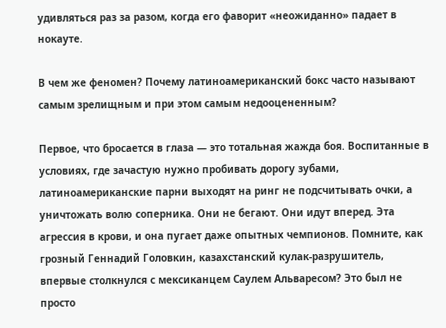удивляться раз за разом, когда его фаворит «неожиданно» падает в нокауте.

В чем же феномен? Почему латиноамериканский бокс часто называют самым зрелищным и при этом самым недооцененным?

Первое, что бросается в глаза — это тотальная жажда боя. Воспитанные в условиях, где зачастую нужно пробивать дорогу зубами, латиноамериканские парни выходят на ринг не подсчитывать очки, а уничтожать волю соперника. Они не бегают. Они идут вперед. Эта агрессия в крови, и она пугает даже опытных чемпионов. Помните, как грозный Геннадий Головкин, казахстанский кулак-разрушитель, впервые столкнулся с мексиканцем Саулем Альваресом? Это был не просто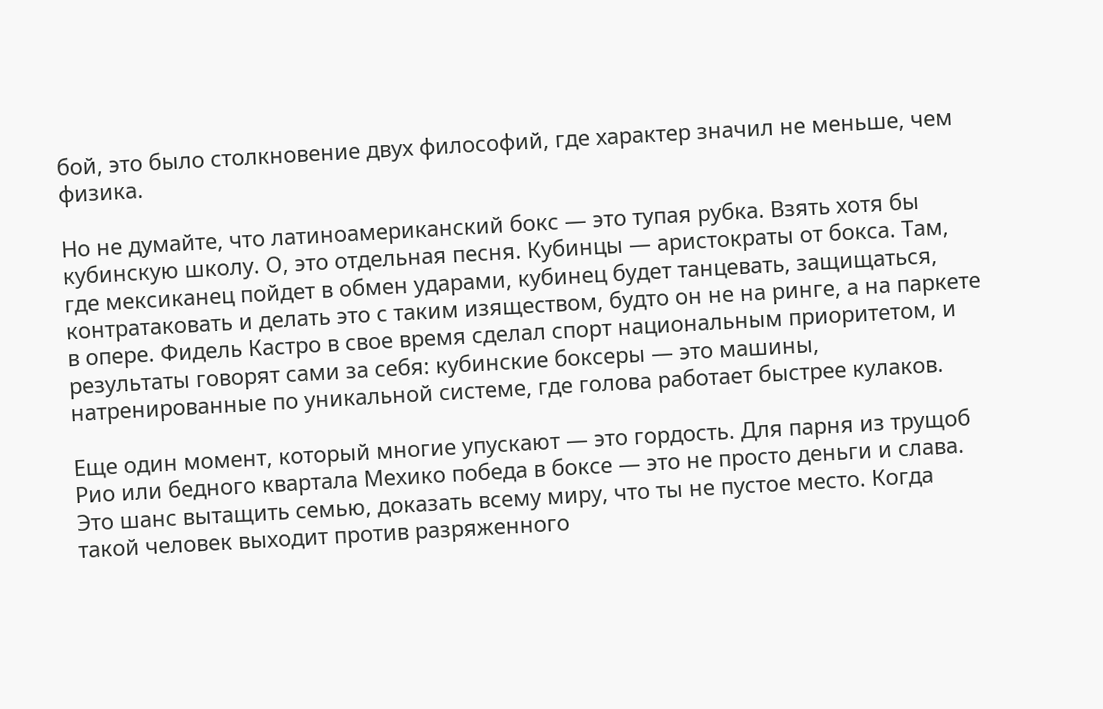бой, это было столкновение двух философий, где характер значил не меньше, чем физика.

Но не думайте, что латиноамериканский бокс — это тупая рубка. Взять хотя бы кубинскую школу. О, это отдельная песня. Кубинцы — аристократы от бокса. Там, где мексиканец пойдет в обмен ударами, кубинец будет танцевать, защищаться, контратаковать и делать это с таким изяществом, будто он не на ринге, а на паркете в опере. Фидель Кастро в свое время сделал спорт национальным приоритетом, и результаты говорят сами за себя: кубинские боксеры — это машины, натренированные по уникальной системе, где голова работает быстрее кулаков.

Еще один момент, который многие упускают — это гордость. Для парня из трущоб Рио или бедного квартала Мехико победа в боксе — это не просто деньги и слава. Это шанс вытащить семью, доказать всему миру, что ты не пустое место. Когда такой человек выходит против разряженного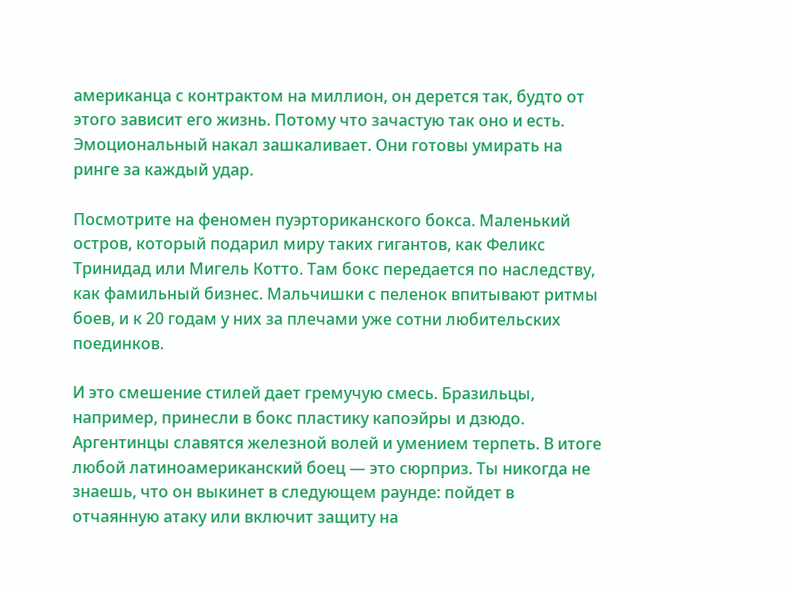американца с контрактом на миллион, он дерется так, будто от этого зависит его жизнь. Потому что зачастую так оно и есть. Эмоциональный накал зашкаливает. Они готовы умирать на ринге за каждый удар.

Посмотрите на феномен пуэрториканского бокса. Маленький остров, который подарил миру таких гигантов, как Феликс Тринидад или Мигель Котто. Там бокс передается по наследству, как фамильный бизнес. Мальчишки с пеленок впитывают ритмы боев, и к 20 годам у них за плечами уже сотни любительских поединков.

И это смешение стилей дает гремучую смесь. Бразильцы, например, принесли в бокс пластику капоэйры и дзюдо. Аргентинцы славятся железной волей и умением терпеть. В итоге любой латиноамериканский боец — это сюрприз. Ты никогда не знаешь, что он выкинет в следующем раунде: пойдет в отчаянную атаку или включит защиту на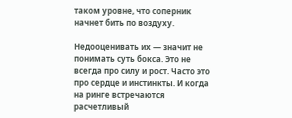таком уровне, что соперник начнет бить по воздуху.

Недооценивать их — значит не понимать суть бокса. Это не всегда про силу и рост. Часто это про сердце и инстинкты. И когда на ринге встречаются расчетливый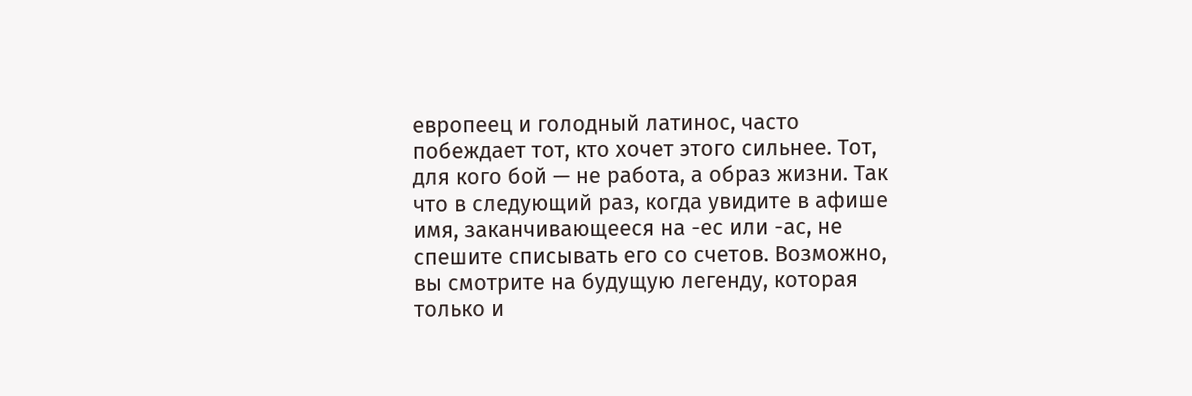европеец и голодный латинос, часто побеждает тот, кто хочет этого сильнее. Тот, для кого бой — не работа, а образ жизни. Так что в следующий раз, когда увидите в афише имя, заканчивающееся на -ес или -ас, не спешите списывать его со счетов. Возможно, вы смотрите на будущую легенду, которая только и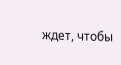ждет, чтобы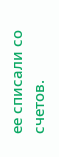ее списали со счетов.